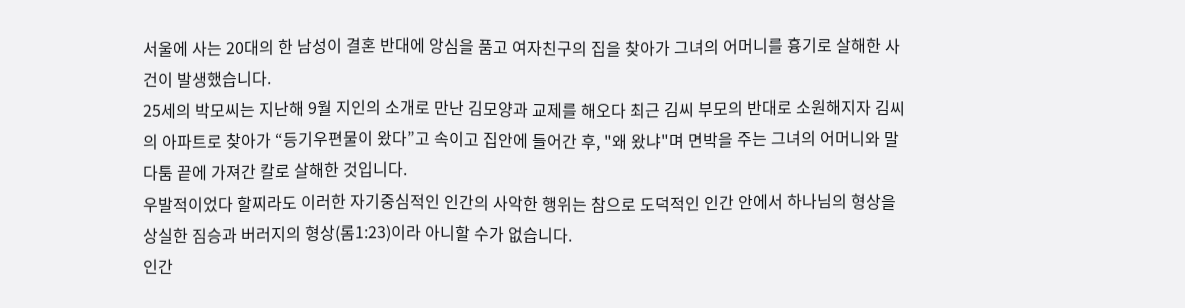서울에 사는 20대의 한 남성이 결혼 반대에 앙심을 품고 여자친구의 집을 찾아가 그녀의 어머니를 흉기로 살해한 사건이 발생했습니다.
25세의 박모씨는 지난해 9월 지인의 소개로 만난 김모양과 교제를 해오다 최근 김씨 부모의 반대로 소원해지자 김씨의 아파트로 찾아가 “등기우편물이 왔다”고 속이고 집안에 들어간 후, "왜 왔냐"며 면박을 주는 그녀의 어머니와 말다툼 끝에 가져간 칼로 살해한 것입니다.
우발적이었다 할찌라도 이러한 자기중심적인 인간의 사악한 행위는 참으로 도덕적인 인간 안에서 하나님의 형상을 상실한 짐승과 버러지의 형상(롬1:23)이라 아니할 수가 없습니다.
인간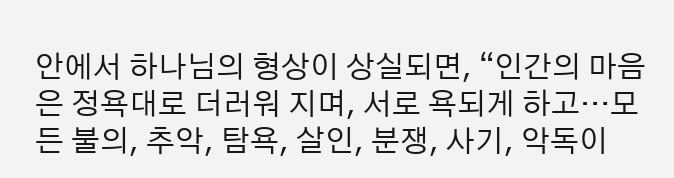안에서 하나님의 형상이 상실되면, “인간의 마음은 정욕대로 더러워 지며, 서로 욕되게 하고…모든 불의, 추악, 탐욕, 살인, 분쟁, 사기, 악독이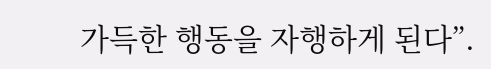가득한 행동을 자행하게 된다”.